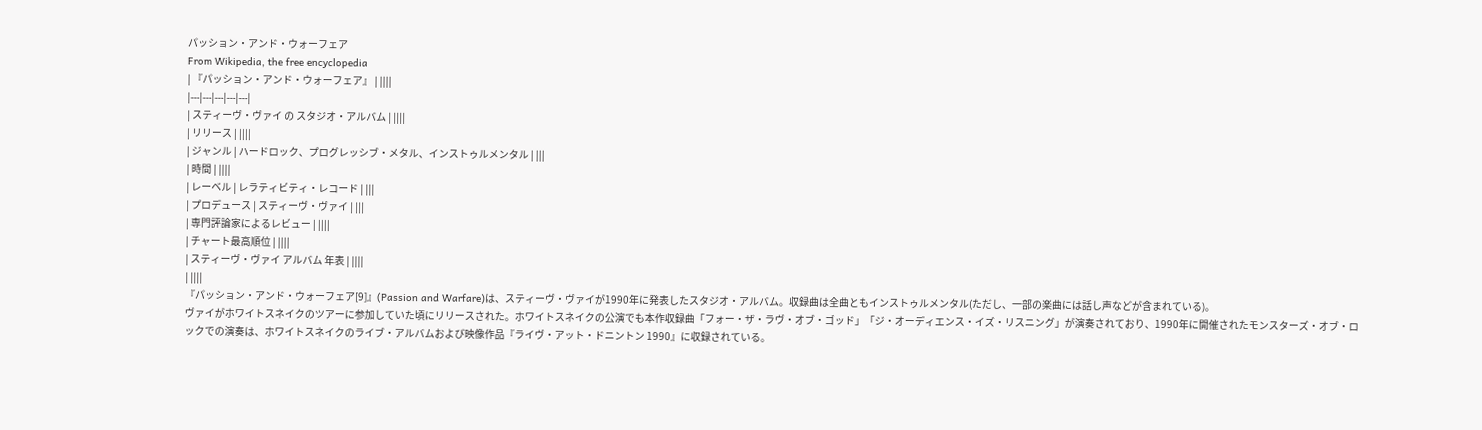パッション・アンド・ウォーフェア
From Wikipedia, the free encyclopedia
| 『パッション・アンド・ウォーフェア』 | ||||
|---|---|---|---|---|
| スティーヴ・ヴァイ の スタジオ・アルバム | ||||
| リリース | ||||
| ジャンル | ハードロック、プログレッシブ・メタル、インストゥルメンタル | |||
| 時間 | ||||
| レーベル | レラティビティ・レコード | |||
| プロデュース | スティーヴ・ヴァイ | |||
| 専門評論家によるレビュー | ||||
| チャート最高順位 | ||||
| スティーヴ・ヴァイ アルバム 年表 | ||||
| ||||
『パッション・アンド・ウォーフェア[9]』(Passion and Warfare)は、スティーヴ・ヴァイが1990年に発表したスタジオ・アルバム。収録曲は全曲ともインストゥルメンタル(ただし、一部の楽曲には話し声などが含まれている)。
ヴァイがホワイトスネイクのツアーに参加していた頃にリリースされた。ホワイトスネイクの公演でも本作収録曲「フォー・ザ・ラヴ・オブ・ゴッド」「ジ・オーディエンス・イズ・リスニング」が演奏されており、1990年に開催されたモンスターズ・オブ・ロックでの演奏は、ホワイトスネイクのライブ・アルバムおよび映像作品『ライヴ・アット・ドニントン 1990』に収録されている。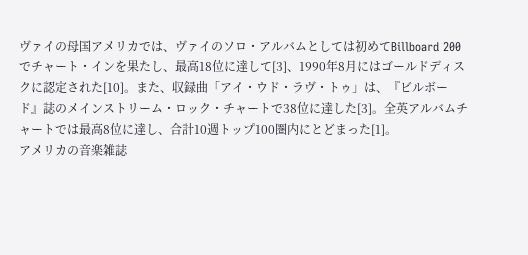ヴァイの母国アメリカでは、ヴァイのソロ・アルバムとしては初めてBillboard 200でチャート・インを果たし、最高18位に達して[3]、1990年8月にはゴールドディスクに認定された[10]。また、収録曲「アイ・ウド・ラヴ・トゥ」は、『ビルボード』誌のメインストリーム・ロック・チャートで38位に達した[3]。全英アルバムチャートでは最高8位に達し、合計10週トップ100圏内にとどまった[1]。
アメリカの音楽雑誌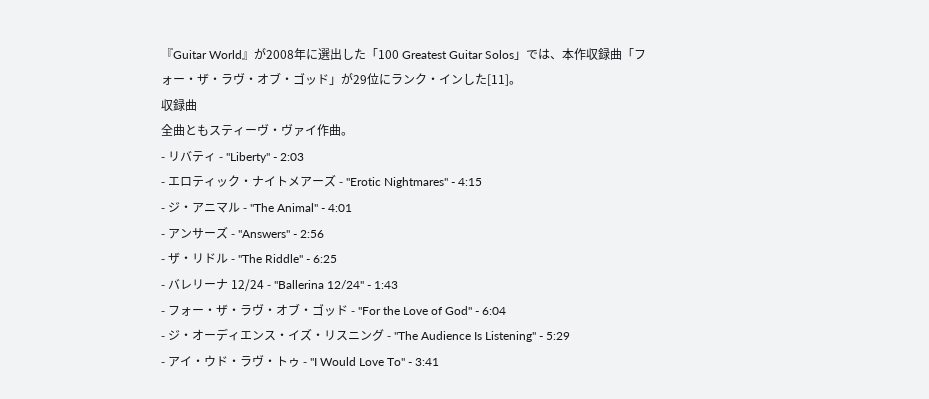『Guitar World』が2008年に選出した「100 Greatest Guitar Solos」では、本作収録曲「フォー・ザ・ラヴ・オブ・ゴッド」が29位にランク・インした[11]。
収録曲
全曲ともスティーヴ・ヴァイ作曲。
- リバティ - "Liberty" - 2:03
- エロティック・ナイトメアーズ - "Erotic Nightmares" - 4:15
- ジ・アニマル - "The Animal" - 4:01
- アンサーズ - "Answers" - 2:56
- ザ・リドル - "The Riddle" - 6:25
- バレリーナ 12/24 - "Ballerina 12/24" - 1:43
- フォー・ザ・ラヴ・オブ・ゴッド - "For the Love of God" - 6:04
- ジ・オーディエンス・イズ・リスニング - "The Audience Is Listening" - 5:29
- アイ・ウド・ラヴ・トゥ - "I Would Love To" - 3:41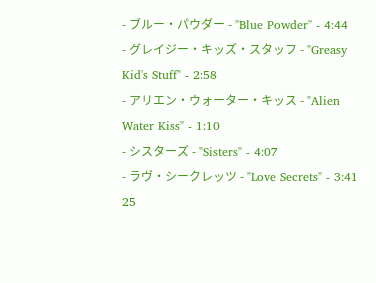- ブルー・パウダー - "Blue Powder" - 4:44
- グレイジー・キッズ・スタッフ - "Greasy Kid's Stuff" - 2:58
- アリエン・ウォーター・キッス - "Alien Water Kiss" - 1:10
- シスターズ - "Sisters" - 4:07
- ラヴ・シークレッツ - "Love Secrets" - 3:41
25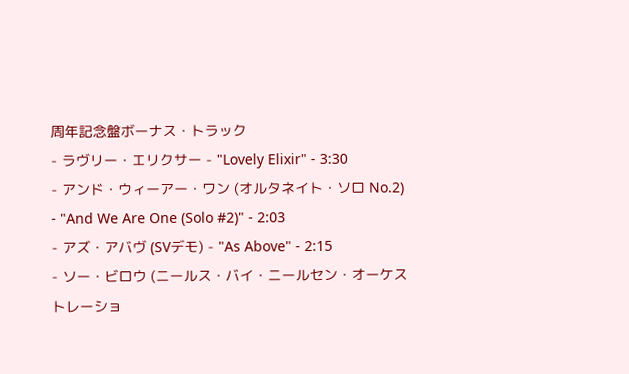周年記念盤ボーナス・トラック
- ラヴリー・エリクサー - "Lovely Elixir" - 3:30
- アンド・ウィーアー・ワン (オルタネイト・ソロ No.2) - "And We Are One (Solo #2)" - 2:03
- アズ・アバヴ (SVデモ) - "As Above" - 2:15
- ソー・ビロウ (ニールス・バイ・ニールセン・オーケストレーショ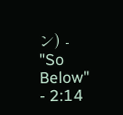ン) - "So Below" - 2:14